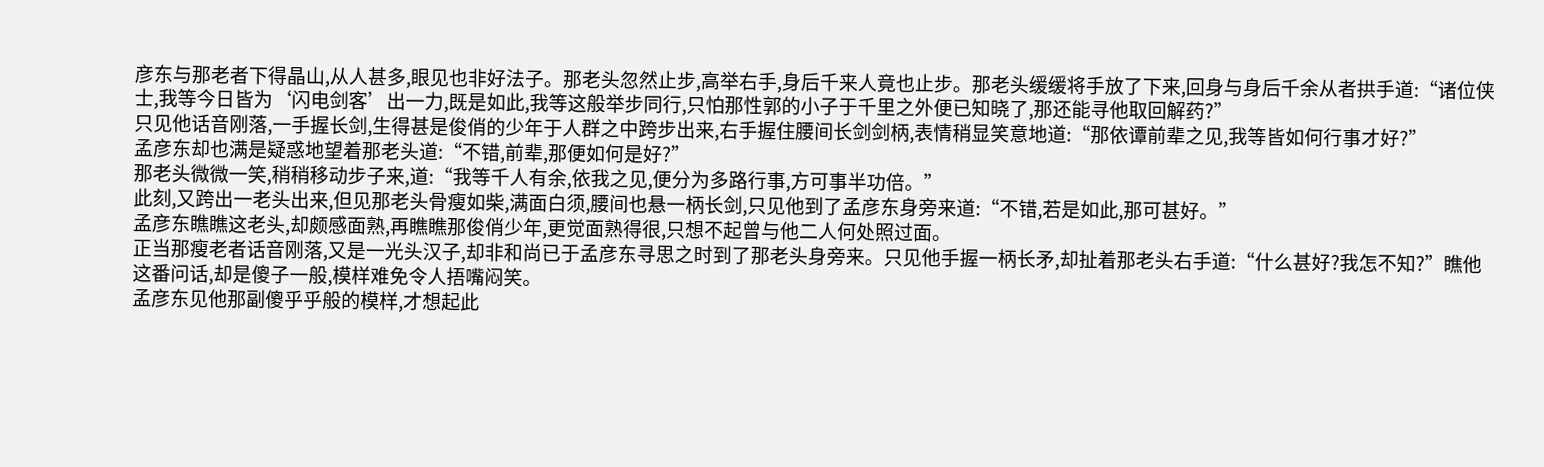彦东与那老者下得晶山,从人甚多,眼见也非好法子。那老头忽然止步,高举右手,身后千来人竟也止步。那老头缓缓将手放了下来,回身与身后千余从者拱手道:“诸位侠士,我等今日皆为‘闪电剑客’出一力,既是如此,我等这般举步同行,只怕那性郭的小子于千里之外便已知晓了,那还能寻他取回解药?”
只见他话音刚落,一手握长剑,生得甚是俊俏的少年于人群之中跨步出来,右手握住腰间长剑剑柄,表情稍显笑意地道:“那依谭前辈之见,我等皆如何行事才好?”
孟彦东却也满是疑惑地望着那老头道:“不错,前辈,那便如何是好?”
那老头微微一笑,稍稍移动步子来,道:“我等千人有余,依我之见,便分为多路行事,方可事半功倍。”
此刻,又跨出一老头出来,但见那老头骨瘦如柴,满面白须,腰间也悬一柄长剑,只见他到了孟彦东身旁来道:“不错,若是如此,那可甚好。”
孟彦东瞧瞧这老头,却颇感面熟,再瞧瞧那俊俏少年,更觉面熟得很,只想不起曾与他二人何处照过面。
正当那瘦老者话音刚落,又是一光头汉子,却非和尚已于孟彦东寻思之时到了那老头身旁来。只见他手握一柄长矛,却扯着那老头右手道:“什么甚好?我怎不知?”瞧他这番问话,却是傻子一般,模样难免令人捂嘴闷笑。
孟彦东见他那副傻乎乎般的模样,才想起此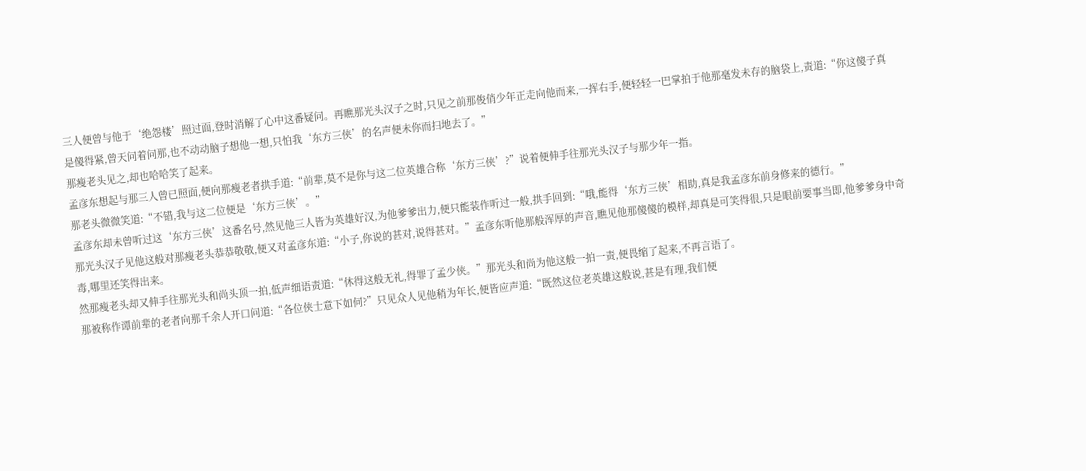三人便曾与他于‘绝怨楼’照过面,登时消解了心中这番疑问。再瞧那光头汉子之时,只见之前那俊俏少年正走向他而来,一挥右手,便轻轻一巴掌拍于他那毫发未存的脑袋上,责道:“你这傻子真是傻得紧,曾天问着问那,也不动动脑子想他一想,只怕我‘东方三侠’的名声便未你而扫地去了。”
那瘦老头见之,却也哈哈笑了起来。
孟彦东想起与那三人曾已照面,便向那瘦老者拱手道:“前辈,莫不是你与这二位英雄合称‘东方三侠’?”说着便伸手往那光头汉子与那少年一指。
那老头微微笑道:“不错,我与这二位便是‘东方三侠’。”
孟彦东却未曾听过这‘东方三侠’这番名号,然见他三人皆为英雄好汉,为他爹爹出力,便只能装作听过一般,拱手回到:“哦,能得‘东方三侠’相助,真是我孟彦东前身修来的德行。”
那光头汉子见他这般对那瘦老头恭恭敬敬,便又对孟彦东道:“小子,你说的甚对,说得甚对。”孟彦东听他那般浑厚的声音,瞧见他那傻傻的模样,却真是可笑得很,只是眼前要事当即,他爹爹身中奇毒,哪里还笑得出来。
然那瘦老头却又伸手往那光头和尚头顶一拍,低声细语责道:“休得这般无礼,得罪了孟少侠。”那光头和尚为他这般一拍一责,便畏缩了起来,不再言语了。
那被称作谭前辈的老者向那千余人开口问道:“各位侠士意下如何?”只见众人见他稍为年长,便皆应声道:“既然这位老英雄这般说,甚是有理,我们便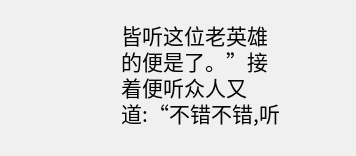皆听这位老英雄的便是了。”接着便听众人又道:“不错不错,听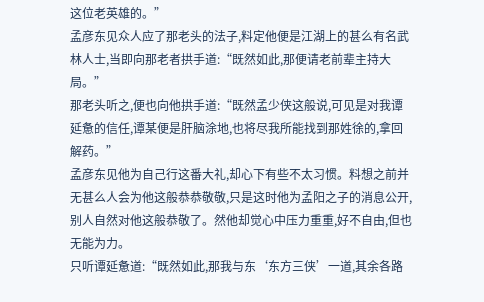这位老英雄的。”
孟彦东见众人应了那老头的法子,料定他便是江湖上的甚么有名武林人士,当即向那老者拱手道:“既然如此,那便请老前辈主持大局。”
那老头听之,便也向他拱手道:“既然孟少侠这般说,可见是对我谭延惫的信任,谭某便是肝脑涂地,也将尽我所能找到那姓徐的,拿回解药。”
孟彦东见他为自己行这番大礼,却心下有些不太习惯。料想之前并无甚么人会为他这般恭恭敬敬,只是这时他为孟阳之子的消息公开,别人自然对他这般恭敬了。然他却觉心中压力重重,好不自由,但也无能为力。
只听谭延惫道:“既然如此,那我与东‘东方三侠’一道,其余各路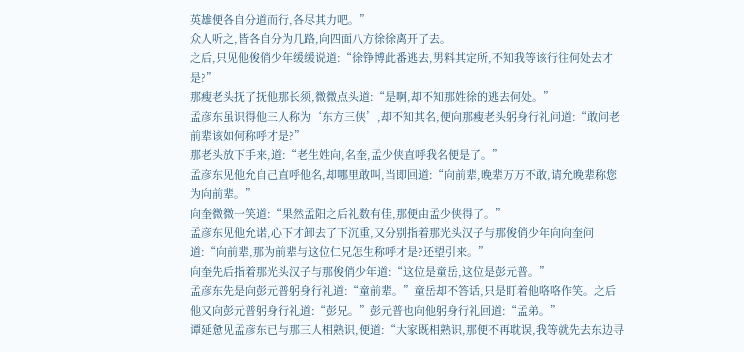英雄便各自分道而行,各尽其力吧。”
众人听之,皆各自分为几路,向四面八方徐徐离开了去。
之后,只见他俊俏少年缓缓说道:“徐铮博此番逃去,男料其定所,不知我等该行往何处去才是?”
那瘦老头抚了抚他那长须,微微点头道:“是啊,却不知那姓徐的逃去何处。”
孟彦东虽识得他三人称为‘东方三侠’,却不知其名,便向那瘦老头躬身行礼问道:“敢问老前辈该如何称呼才是?”
那老头放下手来,道:“老生姓向,名奎,孟少侠直呼我名便是了。”
孟彦东见他允自己直呼他名,却哪里敢叫,当即回道:“向前辈,晚辈万万不敢,请允晚辈称您为向前辈。”
向奎微微一笑道:“果然孟阳之后礼数有佳,那便由孟少侠得了。”
孟彦东见他允诺,心下才卸去了下沉重,又分别指着那光头汉子与那俊俏少年向向奎问道:“向前辈,那为前辈与这位仁兄怎生称呼才是?还望引来。”
向奎先后指着那光头汉子与那俊俏少年道:“这位是童岳,这位是彭元普。”
孟彦东先是向彭元普躬身行礼道:“童前辈。”童岳却不答话,只是盯着他咯咯作笑。之后他又向彭元普躬身行礼道:“彭兄。”彭元普也向他躬身行礼回道:“孟弟。”
谭延惫见孟彦东已与那三人相熟识,便道:“大家既相熟识,那便不再耽误,我等就先去东边寻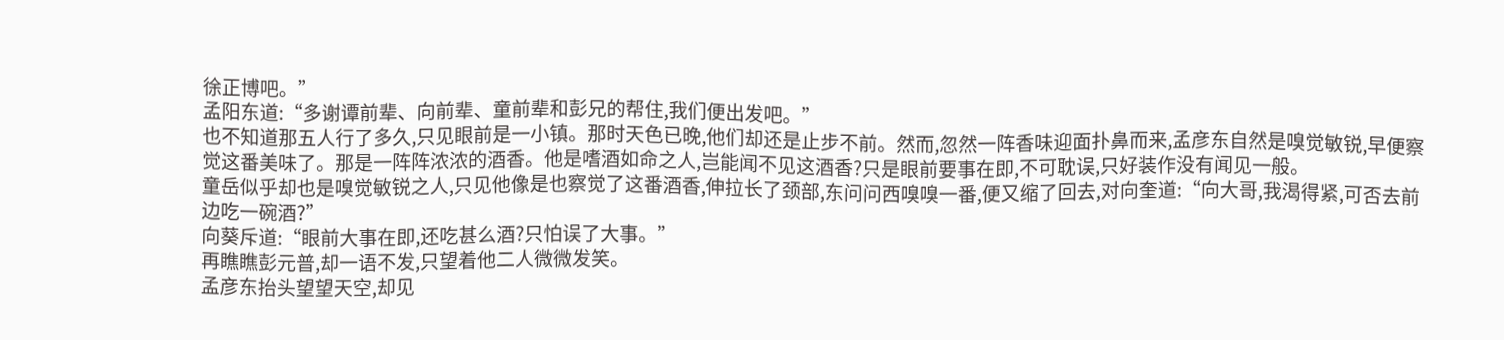徐正博吧。”
孟阳东道:“多谢谭前辈、向前辈、童前辈和彭兄的帮住,我们便出发吧。”
也不知道那五人行了多久,只见眼前是一小镇。那时天色已晚,他们却还是止步不前。然而,忽然一阵香味迎面扑鼻而来,孟彦东自然是嗅觉敏锐,早便察觉这番美味了。那是一阵阵浓浓的酒香。他是嗜酒如命之人,岂能闻不见这酒香?只是眼前要事在即,不可耽误,只好装作没有闻见一般。
童岳似乎却也是嗅觉敏锐之人,只见他像是也察觉了这番酒香,伸拉长了颈部,东问问西嗅嗅一番,便又缩了回去,对向奎道:“向大哥,我渴得紧,可否去前边吃一碗酒?”
向葵斥道:“眼前大事在即,还吃甚么酒?只怕误了大事。”
再瞧瞧彭元普,却一语不发,只望着他二人微微发笑。
孟彦东抬头望望天空,却见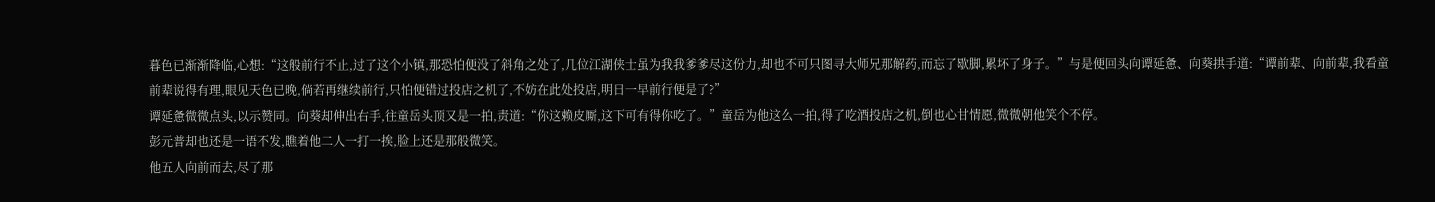暮色已渐渐降临,心想:“这般前行不止,过了这个小镇,那恐怕便没了斜角之处了,几位江湖侠士虽为我我爹爹尽这份力,却也不可只图寻大师兄那解药,而忘了歇脚,累坏了身子。”与是便回头向谭延惫、向葵拱手道:“谭前辈、向前辈,我看童前辈说得有理,眼见天色已晚,倘若再继续前行,只怕便错过投店之机了,不妨在此处投店,明日一早前行便是了?”
谭延惫微微点头,以示赞同。向葵却伸出右手,往童岳头顶又是一拍,责道:“你这赖皮厮,这下可有得你吃了。”童岳为他这么一拍,得了吃酒投店之机,倒也心甘情愿,微微朝他笑个不停。
彭元普却也还是一语不发,瞧着他二人一打一挨,脸上还是那般微笑。
他五人向前而去,尽了那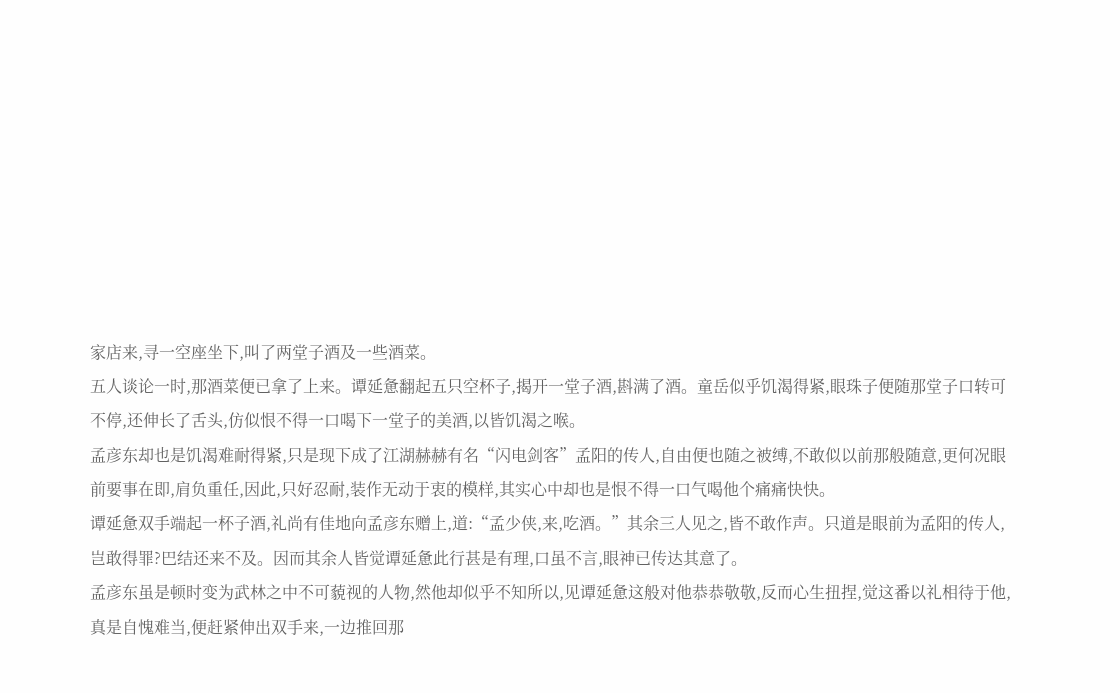家店来,寻一空座坐下,叫了两堂子酒及一些酒菜。
五人谈论一时,那酒菜便已拿了上来。谭延惫翻起五只空杯子,揭开一堂子酒,斟满了酒。童岳似乎饥渴得紧,眼珠子便随那堂子口转可不停,还伸长了舌头,仿似恨不得一口喝下一堂子的美酒,以皆饥渴之喉。
孟彦东却也是饥渴难耐得紧,只是现下成了江湖赫赫有名“闪电剑客”孟阳的传人,自由便也随之被缚,不敢似以前那般随意,更何况眼前要事在即,肩负重任,因此,只好忍耐,装作无动于衷的模样,其实心中却也是恨不得一口气喝他个痛痛快快。
谭延惫双手端起一杯子酒,礼尚有佳地向孟彦东赠上,道:“孟少侠,来,吃酒。”其余三人见之,皆不敢作声。只道是眼前为孟阳的传人,岂敢得罪?巴结还来不及。因而其余人皆觉谭延惫此行甚是有理,口虽不言,眼神已传达其意了。
孟彦东虽是顿时变为武林之中不可藐视的人物,然他却似乎不知所以,见谭延惫这般对他恭恭敬敬,反而心生扭捏,觉这番以礼相待于他,真是自愧难当,便赶紧伸出双手来,一边推回那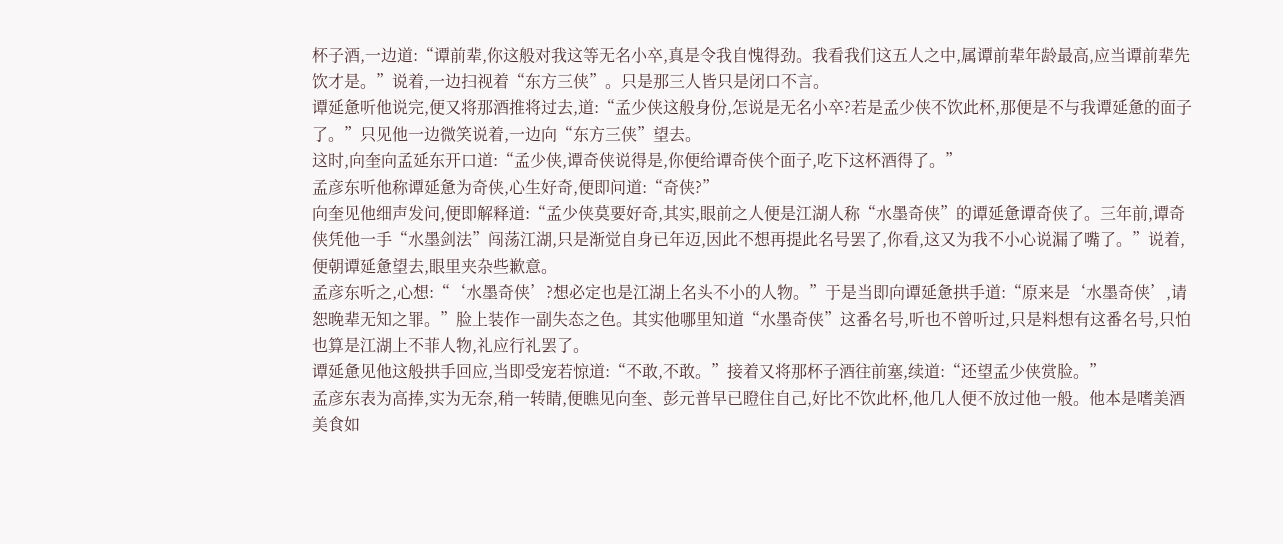杯子酒,一边道:“谭前辈,你这般对我这等无名小卒,真是令我自愧得劲。我看我们这五人之中,属谭前辈年龄最高,应当谭前辈先饮才是。”说着,一边扫视着“东方三侠”。只是那三人皆只是闭口不言。
谭延惫听他说完,便又将那酒推将过去,道:“孟少侠这般身份,怎说是无名小卒?若是孟少侠不饮此杯,那便是不与我谭延惫的面子了。”只见他一边微笑说着,一边向“东方三侠”望去。
这时,向奎向孟延东开口道:“孟少侠,谭奇侠说得是,你便给谭奇侠个面子,吃下这杯酒得了。”
孟彦东听他称谭延惫为奇侠,心生好奇,便即问道:“奇侠?”
向奎见他细声发问,便即解释道:“孟少侠莫要好奇,其实,眼前之人便是江湖人称“水墨奇侠”的谭延惫谭奇侠了。三年前,谭奇侠凭他一手“水墨剑法”闯荡江湖,只是渐觉自身已年迈,因此不想再提此名号罢了,你看,这又为我不小心说漏了嘴了。”说着,便朝谭延惫望去,眼里夹杂些歉意。
孟彦东听之,心想:“‘水墨奇侠’?想必定也是江湖上名头不小的人物。”于是当即向谭延惫拱手道:“原来是‘水墨奇侠’,请恕晚辈无知之罪。”脸上装作一副失态之色。其实他哪里知道“水墨奇侠”这番名号,听也不曾听过,只是料想有这番名号,只怕也算是江湖上不菲人物,礼应行礼罢了。
谭延惫见他这般拱手回应,当即受宠若惊道:“不敢,不敢。”接着又将那杯子酒往前塞,续道:“还望孟少侠赏脸。”
孟彦东表为高捧,实为无奈,稍一转睛,便瞧见向奎、彭元普早已瞪住自己,好比不饮此杯,他几人便不放过他一般。他本是嗜美酒美食如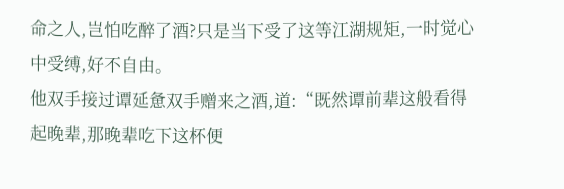命之人,岂怕吃醉了酒?只是当下受了这等江湖规矩,一时觉心中受缚,好不自由。
他双手接过谭延惫双手赠来之酒,道:“既然谭前辈这般看得起晚辈,那晚辈吃下这杯便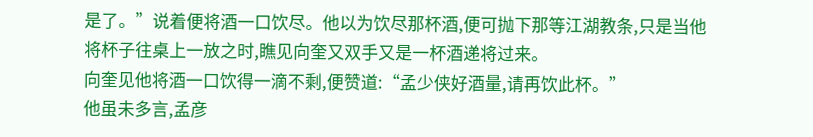是了。”说着便将酒一口饮尽。他以为饮尽那杯酒,便可抛下那等江湖教条,只是当他将杯子往桌上一放之时,瞧见向奎又双手又是一杯酒递将过来。
向奎见他将酒一口饮得一滴不剩,便赞道:“孟少侠好酒量,请再饮此杯。”
他虽未多言,孟彦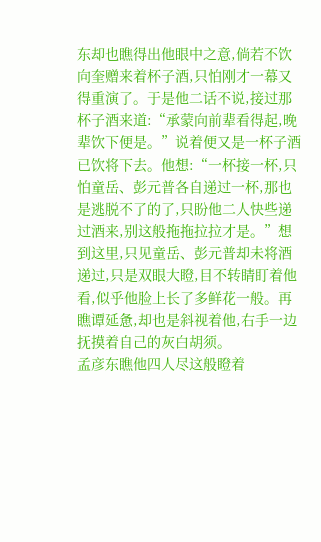东却也瞧得出他眼中之意,倘若不饮向奎赠来着杯子酒,只怕刚才一幕又得重演了。于是他二话不说,接过那杯子酒来道:“承蒙向前辈看得起,晚辈饮下便是。”说着便又是一杯子酒已饮将下去。他想:“一杯接一杯,只怕童岳、彭元普各自递过一杯,那也是逃脱不了的了,只盼他二人快些递过酒来,别这般拖拖拉拉才是。”想到这里,只见童岳、彭元普却未将酒递过,只是双眼大瞪,目不转睛盯着他看,似乎他脸上长了多鲜花一般。再瞧谭延惫,却也是斜视着他,右手一边抚摸着自己的灰白胡须。
孟彦东瞧他四人尽这般瞪着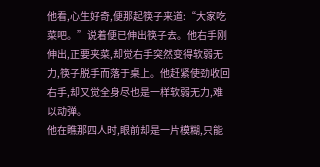他看,心生好奇,便那起筷子来道:“大家吃菜吧。”说着便已伸出筷子去。他右手刚伸出,正要夹菜,却觉右手突然变得软弱无力,筷子脱手而落于桌上。他赶紧使劲收回右手,却又觉全身尽也是一样软弱无力,难以动弹。
他在瞧那四人时,眼前却是一片模糊,只能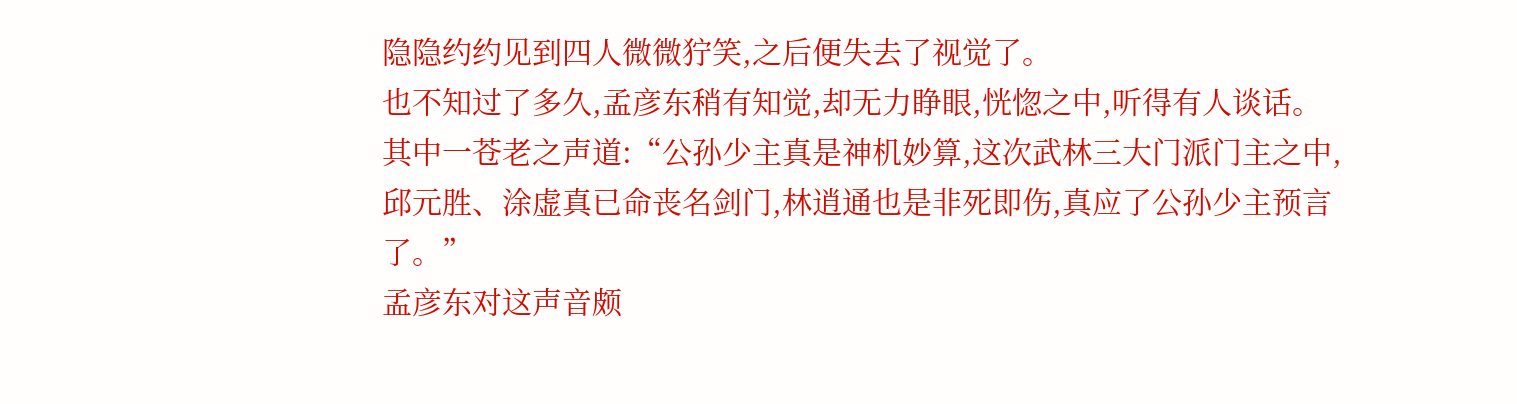隐隐约约见到四人微微狞笑,之后便失去了视觉了。
也不知过了多久,孟彦东稍有知觉,却无力睁眼,恍惚之中,听得有人谈话。
其中一苍老之声道:“公孙少主真是神机妙算,这次武林三大门派门主之中,邱元胜、涂虚真已命丧名剑门,林逍通也是非死即伤,真应了公孙少主预言了。”
孟彦东对这声音颇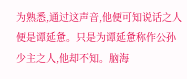为熟悉,通过这声音,他便可知说话之人便是谭延惫。只是为谭延惫称作公孙少主之人,他却不知。脑海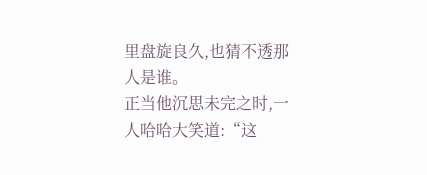里盘旋良久,也猜不透那人是谁。
正当他沉思未完之时,一人哈哈大笑道:“这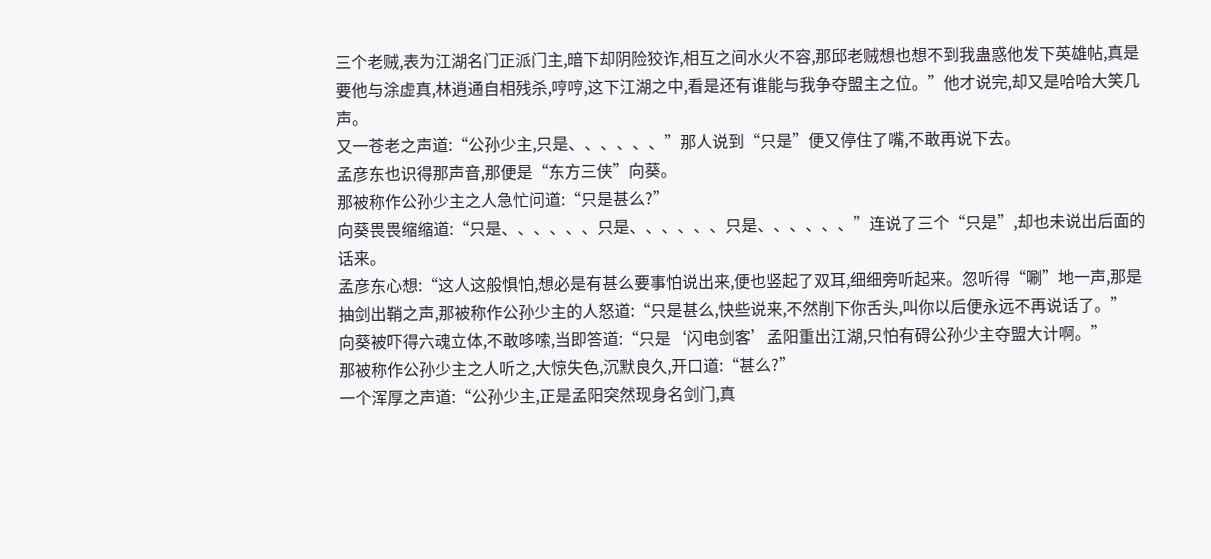三个老贼,表为江湖名门正派门主,暗下却阴险狡诈,相互之间水火不容,那邱老贼想也想不到我蛊惑他发下英雄帖,真是要他与涂虚真,林逍通自相残杀,哼哼,这下江湖之中,看是还有谁能与我争夺盟主之位。”他才说完,却又是哈哈大笑几声。
又一苍老之声道:“公孙少主,只是、、、、、、”那人说到“只是”便又停住了嘴,不敢再说下去。
孟彦东也识得那声音,那便是“东方三侠”向葵。
那被称作公孙少主之人急忙问道:“只是甚么?”
向葵畏畏缩缩道:“只是、、、、、、只是、、、、、、只是、、、、、、”连说了三个“只是”,却也未说出后面的话来。
孟彦东心想:“这人这般惧怕,想必是有甚么要事怕说出来,便也竖起了双耳,细细旁听起来。忽听得“唰”地一声,那是抽剑出鞘之声,那被称作公孙少主的人怒道:“只是甚么,快些说来,不然削下你舌头,叫你以后便永远不再说话了。”
向葵被吓得六魂立体,不敢哆嗦,当即答道:“只是‘闪电剑客’孟阳重出江湖,只怕有碍公孙少主夺盟大计啊。”
那被称作公孙少主之人听之,大惊失色,沉默良久,开口道:“甚么?”
一个浑厚之声道:“公孙少主,正是孟阳突然现身名剑门,真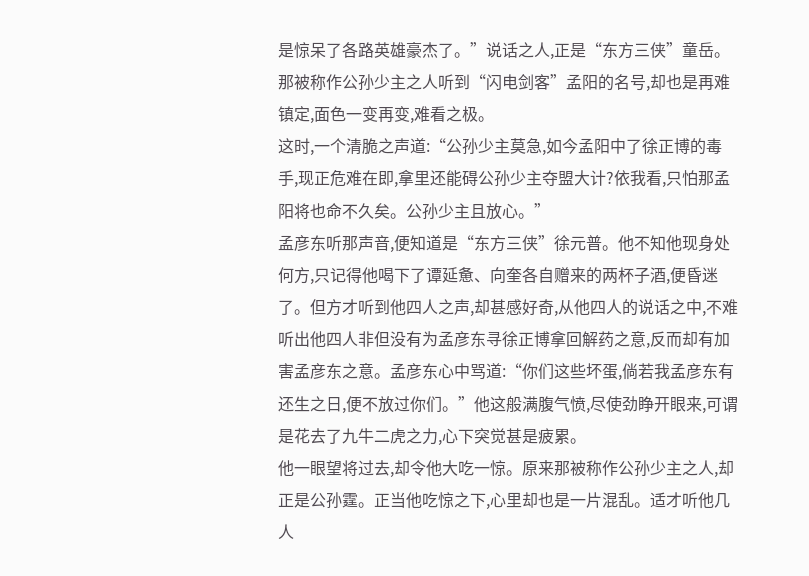是惊呆了各路英雄豪杰了。”说话之人,正是“东方三侠”童岳。
那被称作公孙少主之人听到“闪电剑客”孟阳的名号,却也是再难镇定,面色一变再变,难看之极。
这时,一个清脆之声道:“公孙少主莫急,如今孟阳中了徐正博的毒手,现正危难在即,拿里还能碍公孙少主夺盟大计?依我看,只怕那孟阳将也命不久矣。公孙少主且放心。”
孟彦东听那声音,便知道是“东方三侠”徐元普。他不知他现身处何方,只记得他喝下了谭延惫、向奎各自赠来的两杯子酒,便昏迷了。但方才听到他四人之声,却甚感好奇,从他四人的说话之中,不难听出他四人非但没有为孟彦东寻徐正博拿回解药之意,反而却有加害孟彦东之意。孟彦东心中骂道:“你们这些坏蛋,倘若我孟彦东有还生之日,便不放过你们。”他这般满腹气愤,尽使劲睁开眼来,可谓是花去了九牛二虎之力,心下突觉甚是疲累。
他一眼望将过去,却令他大吃一惊。原来那被称作公孙少主之人,却正是公孙霆。正当他吃惊之下,心里却也是一片混乱。适才听他几人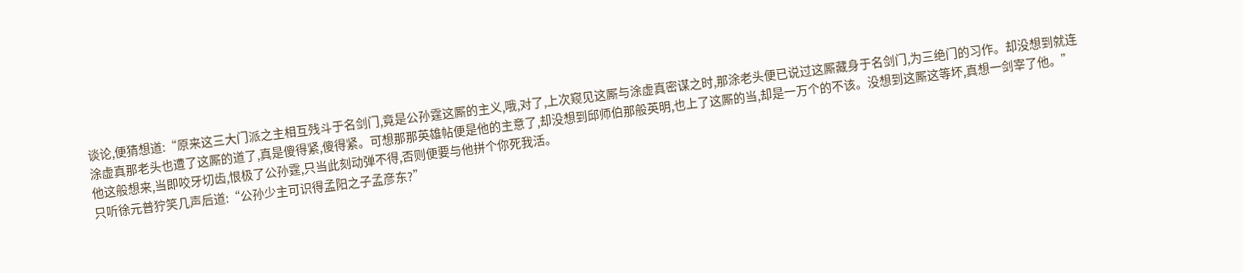谈论,便猜想道:“原来这三大门派之主相互残斗于名剑门,竟是公孙霆这厮的主义,哦,对了,上次窥见这厮与涂虚真密谋之时,那涂老头便已说过这厮藏身于名剑门,为三绝门的习作。却没想到就连涂虚真那老头也遭了这厮的道了,真是傻得紧,傻得紧。可想那那英雄帖便是他的主意了,却没想到邱师伯那般英明,也上了这厮的当,却是一万个的不该。没想到这厮这等坏,真想一剑宰了他。”
他这般想来,当即咬牙切齿,恨极了公孙霆,只当此刻动弹不得,否则便要与他拼个你死我活。
只听徐元普狞笑几声后道:“公孙少主可识得孟阳之子孟彦东?”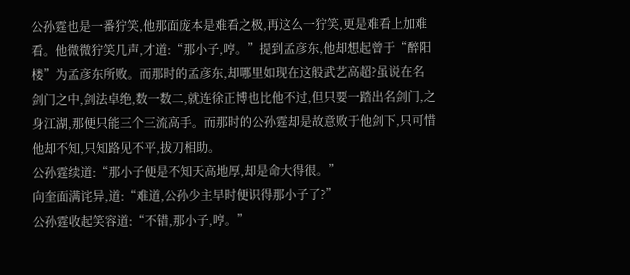公孙霆也是一番狞笑,他那面庞本是难看之极,再这么一狞笑,更是难看上加难看。他微微狞笑几声,才道:“那小子,哼。”提到孟彦东,他却想起曾于“醉阳楼”为孟彦东所败。而那时的孟彦东,却哪里如现在这般武艺高超?虽说在名剑门之中,剑法卓绝,数一数二,就连徐正博也比他不过,但只要一踏出名剑门,之身江湖,那便只能三个三流高手。而那时的公孙霆却是故意败于他剑下,只可惜他却不知,只知路见不平,拔刀相助。
公孙霆续道:“那小子便是不知天高地厚,却是命大得很。”
向奎面满诧异,道:“难道,公孙少主早时便识得那小子了?”
公孙霆收起笑容道:“不错,那小子,哼。”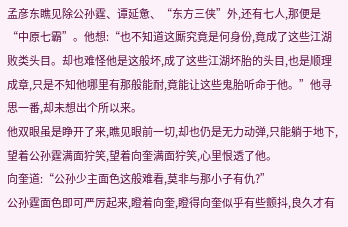孟彦东瞧见除公孙霆、谭延惫、“东方三侠”外,还有七人,那便是“中原七霸”。他想:“也不知道这厮究竟是何身份,竟成了这些江湖败类头目。却也难怪他是这般坏,成了这些江湖坏胎的头目,也是顺理成章,只是不知他哪里有那般能耐,竟能让这些鬼胎听命于他。”他寻思一番,却未想出个所以来。
他双眼虽是睁开了来,瞧见眼前一切,却也仍是无力动弹,只能躺于地下,望着公孙霆满面狞笑,望着向奎满面狞笑,心里恨透了他。
向奎道:“公孙少主面色这般难看,莫非与那小子有仇?”
公孙霆面色即可严厉起来,瞪着向奎,瞪得向奎似乎有些颤抖,良久才有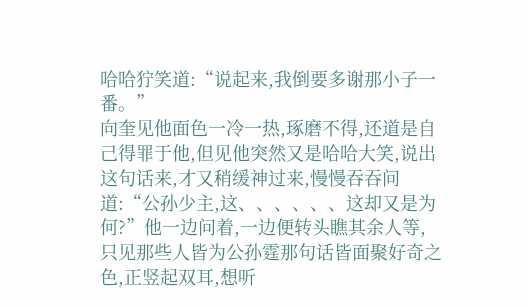哈哈狞笑道:“说起来,我倒要多谢那小子一番。”
向奎见他面色一冷一热,琢磨不得,还道是自己得罪于他,但见他突然又是哈哈大笑,说出这句话来,才又稍缓神过来,慢慢吞吞问道:“公孙少主,这、、、、、、这却又是为何?”他一边问着,一边便转头瞧其余人等,只见那些人皆为公孙霆那句话皆面聚好奇之色,正竖起双耳,想听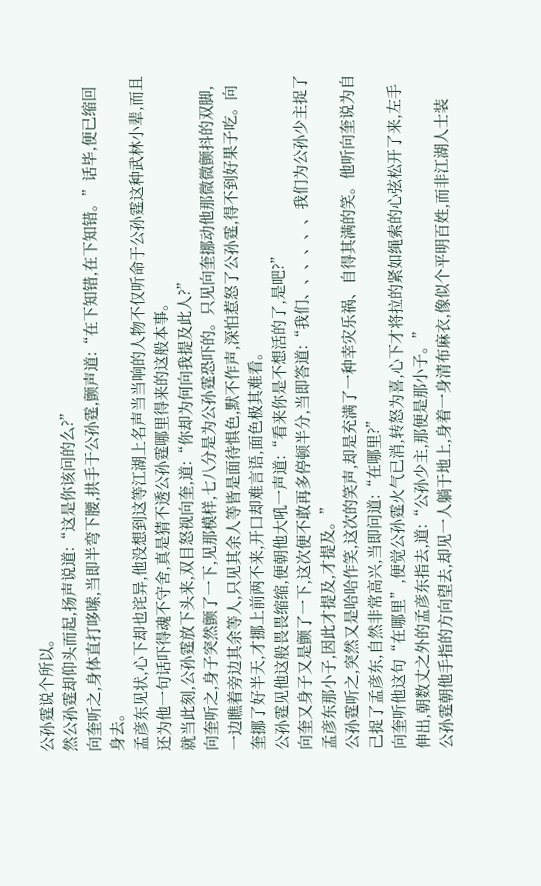公孙霆说个所以。
然公孙霆却仰头而起,扬声说道:“这是你该问的么?”
向奎听之,身体直打哆嗦,当即半弯下腰,拱手于公孙霆,颤声道:“在下知错,在下知错。”话毕,便已缩回身去。
孟彦东见状,心下却也诧异,他没想到这等江湖上名声当当响的人物不仅听命于公孙霆这种武林小辈,而且还为他一句话吓得魂不守舍,真是猜不透公孙霆哪里得来的这般本事。
就当此刻,公孙霆放下头来,双目怒视向奎,道:“你却为何向我提及此人?”
向奎听之,身子突然颤了一下,见那模样,七八分是为公孙霆恐吓的。只见向奎挪动他那微微颤抖的双脚,一边瞧着旁边其余等人,只见其余人等皆是面待惧色,默不作声,深怕惹怒了公孙霆,得不到好果子吃。向奎挪了好半天,才挪上前两不来,开口却难言语,面色极其难看。
公孙霆见他这般畏畏缩缩,便朝他大吼一声道:“看来你是不想活的了,是吧?”
向奎又身子又是颤了一下,这次便不敢再多停顿半分,当即答道:“我们、、、、、、我们为公孙少主捉了孟彦东那小子,因此才提及,才提及。”
公孙霆听之,突然又是哈哈作笑,这次的笑声,却是充满了一种幸灾乐祸、自得其满的笑。他听向奎说为自己捉了孟彦东,自然非常高兴,当即问道:“在哪里?”
向奎听他这句“在哪里”,便觉公孙霆火气已消,转怒为喜,心下才将拉的紧如绳索的心弦松开了来,左手伸出,朝数丈之外的孟彦东指去,道:“公孙少主,那便是那小子。”
公孙霆朝他手指的方向望去,却见一人躺于地上,身着一身清布麻衣,像似个平明百姓,而非江湖人士装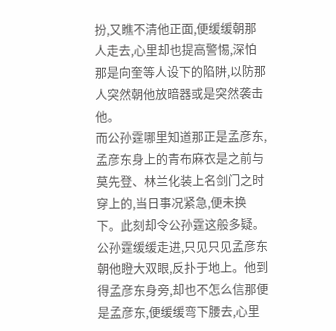扮,又瞧不清他正面,便缓缓朝那人走去,心里却也提高警惕,深怕那是向奎等人设下的陷阱,以防那人突然朝他放暗器或是突然袭击他。
而公孙霆哪里知道那正是孟彦东,孟彦东身上的青布麻衣是之前与莫先登、林兰化装上名剑门之时穿上的,当日事况紧急,便未换下。此刻却令公孙霆这般多疑。
公孙霆缓缓走进,只见只见孟彦东朝他瞪大双眼,反扑于地上。他到得孟彦东身旁,却也不怎么信那便是孟彦东,便缓缓弯下腰去,心里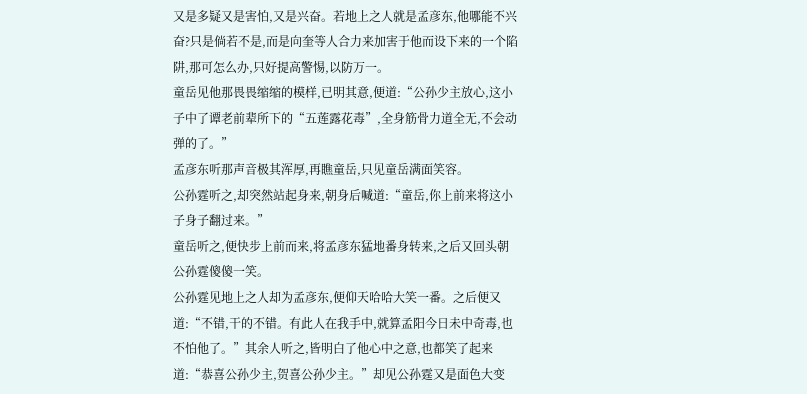又是多疑又是害怕,又是兴奋。若地上之人就是孟彦东,他哪能不兴奋?只是倘若不是,而是向奎等人合力来加害于他而设下来的一个陷阱,那可怎么办,只好提高警惕,以防万一。
童岳见他那畏畏缩缩的模样,已明其意,便道:“公孙少主放心,这小子中了谭老前辈所下的“五莲露花毒”,全身筋骨力道全无,不会动弹的了。”
孟彦东听那声音极其浑厚,再瞧童岳,只见童岳满面笑容。
公孙霆听之,却突然站起身来,朝身后喊道:“童岳,你上前来将这小子身子翻过来。”
童岳听之,便快步上前而来,将孟彦东猛地番身转来,之后又回头朝公孙霆傻傻一笑。
公孙霆见地上之人却为孟彦东,便仰天哈哈大笑一番。之后便又道:“不错,干的不错。有此人在我手中,就算孟阳今日未中奇毒,也不怕他了。”其余人听之,皆明白了他心中之意,也都笑了起来道:“恭喜公孙少主,贺喜公孙少主。”却见公孙霆又是面色大变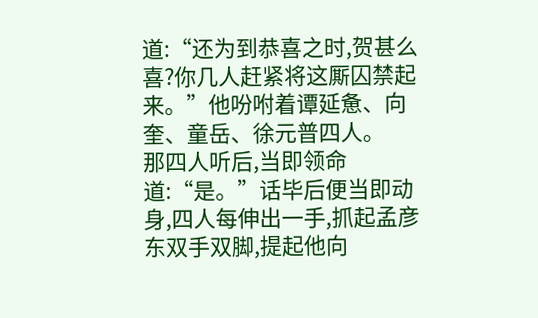道:“还为到恭喜之时,贺甚么喜?你几人赶紧将这厮囚禁起来。”他吩咐着谭延惫、向奎、童岳、徐元普四人。
那四人听后,当即领命道:“是。”话毕后便当即动身,四人每伸出一手,抓起孟彦东双手双脚,提起他向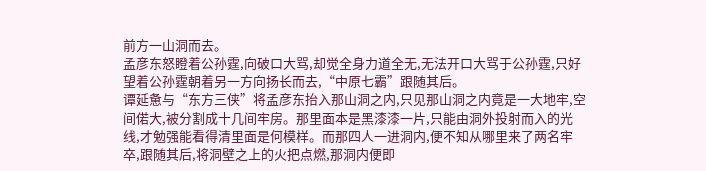前方一山洞而去。
孟彦东怒瞪着公孙霆,向破口大骂,却觉全身力道全无,无法开口大骂于公孙霆,只好望着公孙霆朝着另一方向扬长而去,“中原七霸”跟随其后。
谭延惫与“东方三侠”将孟彦东抬入那山洞之内,只见那山洞之内竟是一大地牢,空间偌大,被分割成十几间牢房。那里面本是黑漆漆一片,只能由洞外投射而入的光线,才勉强能看得清里面是何模样。而那四人一进洞内,便不知从哪里来了两名牢卒,跟随其后,将洞壁之上的火把点燃,那洞内便即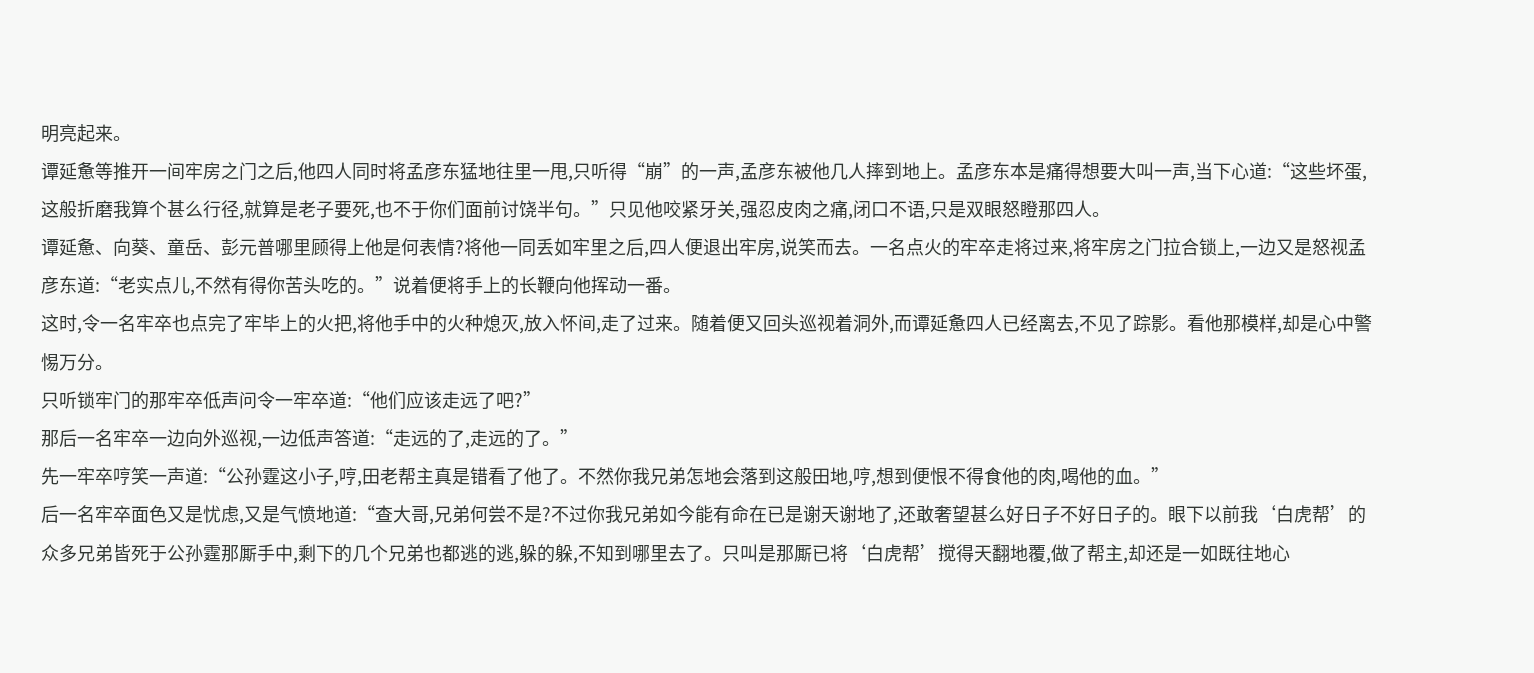明亮起来。
谭延惫等推开一间牢房之门之后,他四人同时将孟彦东猛地往里一甩,只听得“崩”的一声,孟彦东被他几人摔到地上。孟彦东本是痛得想要大叫一声,当下心道:“这些坏蛋,这般折磨我算个甚么行径,就算是老子要死,也不于你们面前讨饶半句。”只见他咬紧牙关,强忍皮肉之痛,闭口不语,只是双眼怒瞪那四人。
谭延惫、向葵、童岳、彭元普哪里顾得上他是何表情?将他一同丢如牢里之后,四人便退出牢房,说笑而去。一名点火的牢卒走将过来,将牢房之门拉合锁上,一边又是怒视孟彦东道:“老实点儿,不然有得你苦头吃的。”说着便将手上的长鞭向他挥动一番。
这时,令一名牢卒也点完了牢毕上的火把,将他手中的火种熄灭,放入怀间,走了过来。随着便又回头巡视着洞外,而谭延惫四人已经离去,不见了踪影。看他那模样,却是心中警惕万分。
只听锁牢门的那牢卒低声问令一牢卒道:“他们应该走远了吧?”
那后一名牢卒一边向外巡视,一边低声答道:“走远的了,走远的了。”
先一牢卒哼笑一声道:“公孙霆这小子,哼,田老帮主真是错看了他了。不然你我兄弟怎地会落到这般田地,哼,想到便恨不得食他的肉,喝他的血。”
后一名牢卒面色又是忧虑,又是气愤地道:“查大哥,兄弟何尝不是?不过你我兄弟如今能有命在已是谢天谢地了,还敢奢望甚么好日子不好日子的。眼下以前我‘白虎帮’的众多兄弟皆死于公孙霆那厮手中,剩下的几个兄弟也都逃的逃,躲的躲,不知到哪里去了。只叫是那厮已将‘白虎帮’搅得天翻地覆,做了帮主,却还是一如既往地心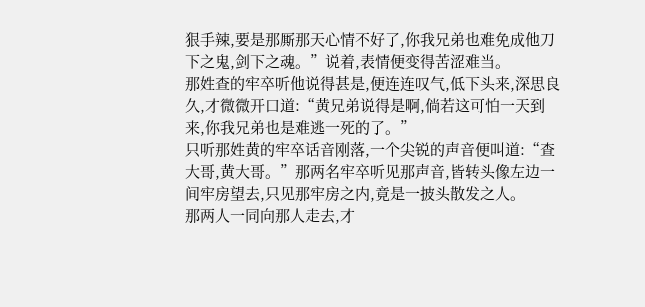狠手辣,要是那厮那天心情不好了,你我兄弟也难免成他刀下之鬼,剑下之魂。”说着,表情便变得苦涩难当。
那姓查的牢卒听他说得甚是,便连连叹气,低下头来,深思良久,才微微开口道:“黄兄弟说得是啊,倘若这可怕一天到来,你我兄弟也是难逃一死的了。”
只听那姓黄的牢卒话音刚落,一个尖锐的声音便叫道:“查大哥,黄大哥。”那两名牢卒听见那声音,皆转头像左边一间牢房望去,只见那牢房之内,竟是一披头散发之人。
那两人一同向那人走去,才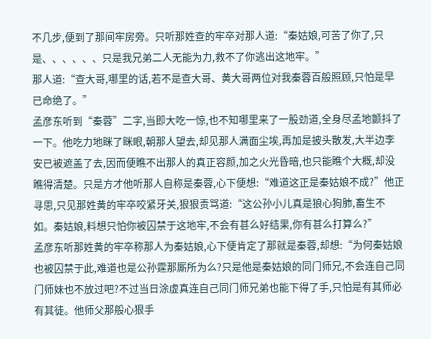不几步,便到了那间牢房旁。只听那姓查的牢卒对那人道:“秦姑娘,可苦了你了,只是、、、、、、只是我兄弟二人无能为力,救不了你逃出这地牢。”
那人道:“查大哥,哪里的话,若不是查大哥、黄大哥两位对我秦蓉百般照顾,只怕是早已命绝了。”
孟彦东听到“秦蓉”二字,当即大吃一惊,也不知哪里来了一股劲道,全身尽孟地颤抖了一下。他吃力地眯了眯眼,朝那人望去,却见那人满面尘埃,再加是披头散发,大半边李安已被遮盖了去,因而便瞧不出那人的真正容颜,加之火光昏暗,也只能瞧个大概,却没瞧得清楚。只是方才他听那人自称是秦蓉,心下便想:“难道这正是秦姑娘不成?”他正寻思,只见那姓黄的牢卒咬紧牙关,狠狠责骂道:“这公孙小儿真是狼心狗肺,畜生不如。秦姑娘,料想只怕你被囚禁于这地牢,不会有甚么好结果,你有甚么打算么?”
孟彦东听那姓黄的牢卒称那人为秦姑娘,心下便肯定了那就是秦蓉,却想:“为何秦姑娘也被囚禁于此,难道也是公孙霆那厮所为么?只是他是秦姑娘的同门师兄,不会连自己同门师妹也不放过吧?不过当日涂虚真连自己同门师兄弟也能下得了手,只怕是有其师必有其徒。他师父那般心狠手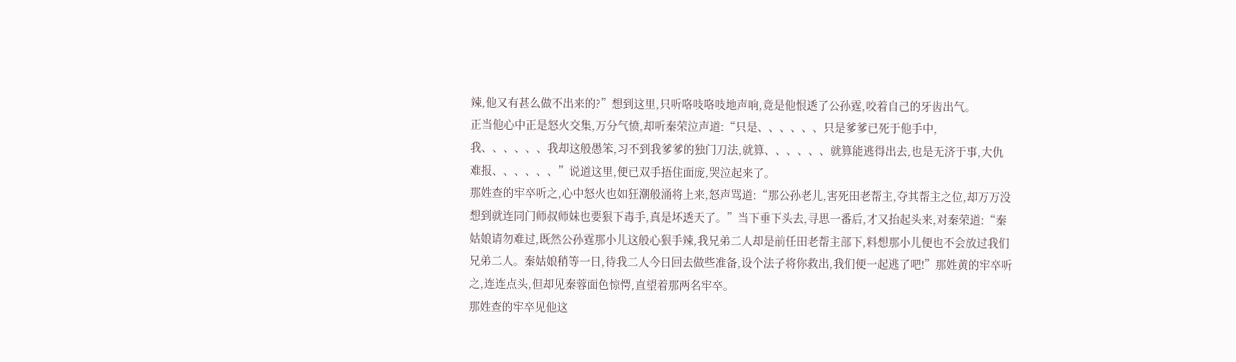辣,他又有甚么做不出来的?”想到这里,只听咯吱咯吱地声响,竟是他恨透了公孙霆,咬着自己的牙齿出气。
正当他心中正是怒火交集,万分气愤,却听秦荣泣声道:“只是、、、、、、只是爹爹已死于他手中,我、、、、、、我却这般愚笨,习不到我爹爹的独门刀法,就算、、、、、、就算能逃得出去,也是无济于事,大仇难报、、、、、、”说道这里,便已双手捂住面庞,哭泣起来了。
那姓查的牢卒听之,心中怒火也如狂潮般涌将上来,怒声骂道:“那公孙老儿,害死田老帮主,夺其帮主之位,却万万没想到就连同门师叔师妹也要狠下毒手,真是坏透天了。”当下垂下头去,寻思一番后,才又抬起头来,对秦荣道:“秦姑娘请勿难过,既然公孙霆那小儿这般心狠手辣,我兄弟二人却是前任田老帮主部下,料想那小儿便也不会放过我们兄弟二人。秦姑娘稍等一日,待我二人今日回去做些准备,设个法子将你救出,我们便一起逃了吧!”那姓黄的牢卒听之,连连点头,但却见秦蓉面色惊愕,直望着那两名牢卒。
那姓查的牢卒见他这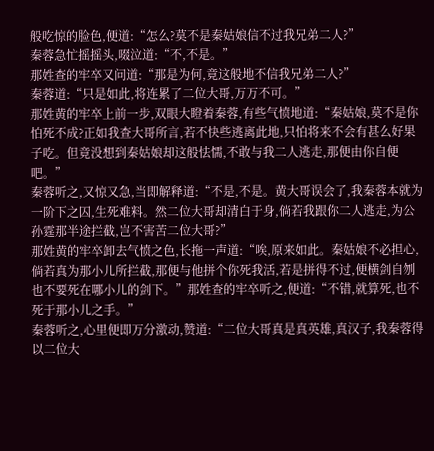般吃惊的脸色,便道:“怎么?莫不是秦姑娘信不过我兄弟二人?”
秦蓉急忙摇摇头,啜泣道:“不,不是。”
那姓查的牢卒又问道:“那是为何,竟这般地不信我兄弟二人?”
秦蓉道:“只是如此,将连累了二位大哥,万万不可。”
那姓黄的牢卒上前一步,双眼大瞪着秦蓉,有些气愤地道:“秦姑娘,莫不是你怕死不成?正如我查大哥所言,若不快些逃离此地,只怕将来不会有甚么好果子吃。但竟没想到秦姑娘却这般怯懦,不敢与我二人逃走,那便由你自便吧。”
秦蓉听之,又惊又急,当即解释道:“不是,不是。黄大哥误会了,我秦蓉本就为一阶下之囚,生死难料。然二位大哥却清白于身,倘若我跟你二人逃走,为公孙霆那半途拦截,岂不害苦二位大哥?”
那姓黄的牢卒卸去气愤之色,长拖一声道:“唉,原来如此。秦姑娘不必担心,倘若真为那小儿所拦截,那便与他拼个你死我活,若是拼得不过,便横剑自刎也不要死在哪小儿的剑下。”那姓查的牢卒听之,便道:“不错,就算死,也不死于那小儿之手。”
秦蓉听之,心里便即万分激动,赞道:“二位大哥真是真英雄,真汉子,我秦蓉得以二位大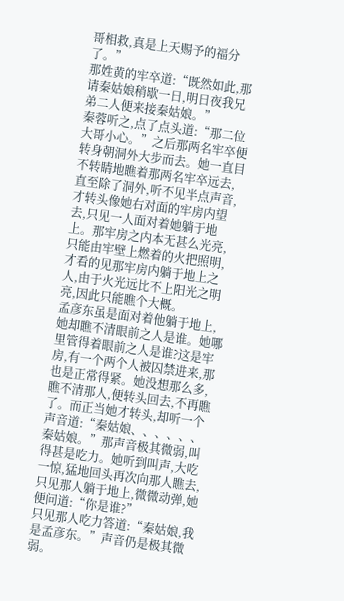哥相救,真是上天赐予的福分了。”
那姓黄的牢卒道:“既然如此,那请秦姑娘稍歇一日,明日夜我兄弟二人便来接秦姑娘。”
秦蓉听之,点了点头道:“那二位大哥小心。”之后那两名牢卒便转身朝洞外大步而去。她一直目不转睛地瞧着那两名牢卒远去,直至除了洞外,听不见半点声音,才转头像她右对面的牢房内望去,只见一人面对着她躺于地上。那牢房之内本无甚么光亮,只能由牢壁上燃着的火把照明,才看的见那牢房内躺于地上之人,由于火光远比不上阳光之明亮,因此只能瞧个大概。
孟彦东虽是面对着他躺于地上,她却瞧不清眼前之人是谁。她哪里管得着眼前之人是谁?这是牢房,有一个两个人被囚禁进来,那也是正常得紧。她没想那么多,瞧不清那人,便转头回去,不再瞧了。而正当她才转头,却听一个声音道:“秦姑娘、、、、、、秦姑娘。”那声音极其微弱,叫得甚是吃力。她听到叫声,大吃一惊,猛地回头再次向那人瞧去,只见那人躺于地上,微微动弹,她便问道:“你是谁?”
只见那人吃力答道:“秦姑娘,我是孟彦东。”声音仍是极其微弱。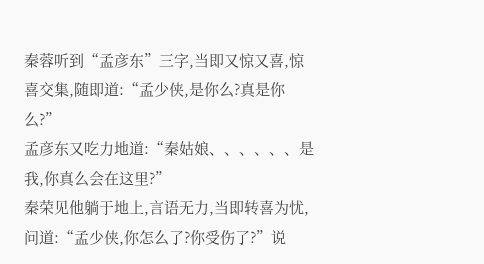秦蓉听到“孟彦东”三字,当即又惊又喜,惊喜交集,随即道:“孟少侠,是你么?真是你么?”
孟彦东又吃力地道:“秦姑娘、、、、、、是我,你真么会在这里?”
秦荣见他躺于地上,言语无力,当即转喜为忧,问道:“孟少侠,你怎么了?你受伤了?”说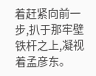着赶紧向前一步,扒于那牢壁铁杆之上,凝视着孟彦东。